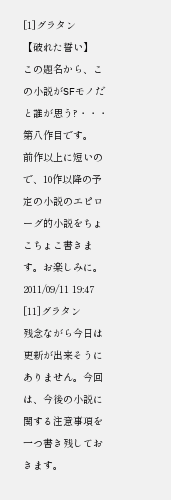[1]グラタン
【破れた誓い】
この題名から、この小説がSFモノだと誰が思う?・・・
第八作目です。
前作以上に短いので、10作以降の予定の小説のエピローグ的小説をちょこちょこ書きます。お楽しみに。
2011/09/11 19:47
[11]グラタン
残念ながら今日は更新が出来そうにありません。今回は、今後の小説に関する注意事項を一つ書き残しておきます。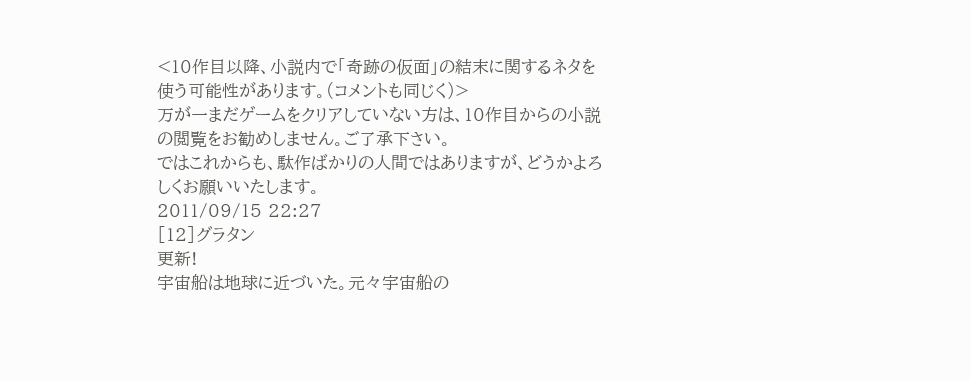<10作目以降、小説内で「奇跡の仮面」の結末に関するネタを使う可能性があります。(コメントも同じく)>
万が一まだゲームをクリアしていない方は、10作目からの小説の閲覧をお勧めしません。ご了承下さい。
ではこれからも、駄作ばかりの人間ではありますが、どうかよろしくお願いいたします。
2011/09/15 22:27
[12]グラタン
更新!
宇宙船は地球に近づいた。元々宇宙船の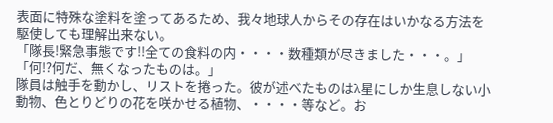表面に特殊な塗料を塗ってあるため、我々地球人からその存在はいかなる方法を駆使しても理解出来ない。
「隊長!緊急事態です!!全ての食料の内・・・・数種類が尽きました・・・。」
「何!?何だ、無くなったものは。」
隊員は触手を動かし、リストを捲った。彼が述べたものはλ星にしか生息しない小動物、色とりどりの花を咲かせる植物、・・・・等など。お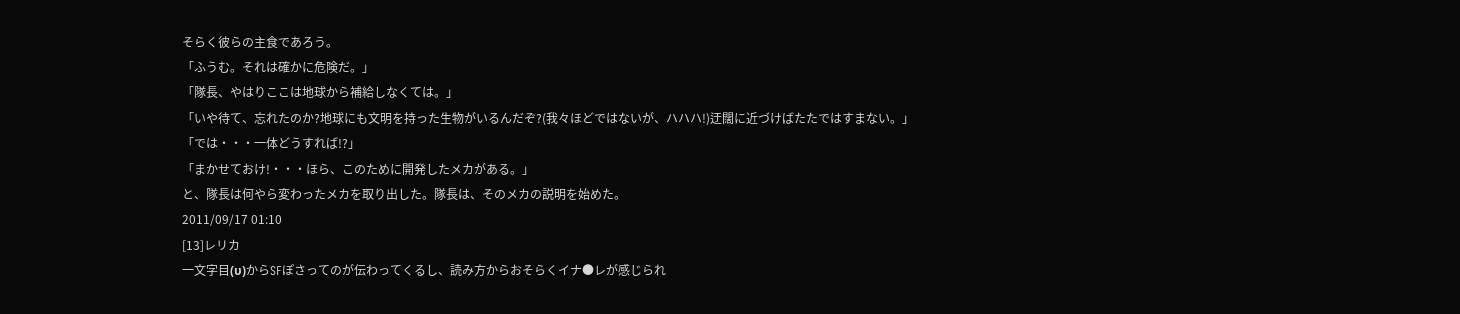そらく彼らの主食であろう。
「ふうむ。それは確かに危険だ。」
「隊長、やはりここは地球から補給しなくては。」
「いや待て、忘れたのか?地球にも文明を持った生物がいるんだぞ?(我々ほどではないが、ハハハ!)迂闊に近づけばたたではすまない。」
「では・・・一体どうすれば!?」
「まかせておけ!・・・ほら、このために開発したメカがある。」
と、隊長は何やら変わったメカを取り出した。隊長は、そのメカの説明を始めた。
2011/09/17 01:10
[13]レリカ
一文字目(υ)からSFぽさってのが伝わってくるし、読み方からおそらくイナ●レが感じられ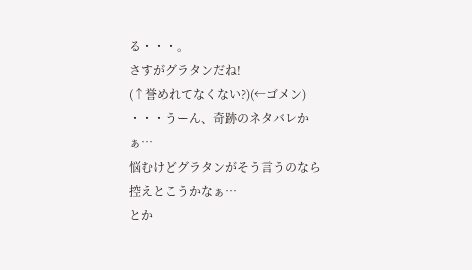る・・・。
さすがグラタンだね!
(↑誉めれてなくない?)(←ゴメン)
・・・うーん、奇跡のネタバレかぁ…
悩むけどグラタンがそう言うのなら控えとこうかなぁ…
とか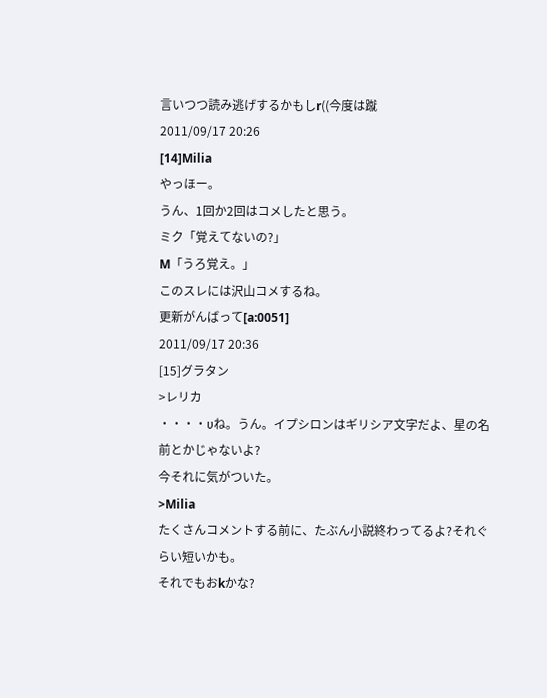言いつつ読み逃げするかもしr((今度は蹴
2011/09/17 20:26
[14]Milia
やっほー。
うん、1回か2回はコメしたと思う。
ミク「覚えてないの?」
M「うろ覚え。」
このスレには沢山コメするね。
更新がんばって[a:0051]
2011/09/17 20:36
[15]グラタン
>レリカ
・・・・υね。うん。イプシロンはギリシア文字だよ、星の名前とかじゃないよ?
今それに気がついた。
>Milia
たくさんコメントする前に、たぶん小説終わってるよ?それぐらい短いかも。
それでもおkかな?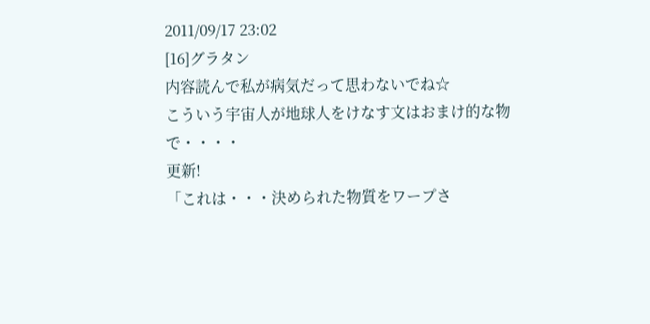2011/09/17 23:02
[16]グラタン
内容読んで私が病気だって思わないでね☆
こういう宇宙人が地球人をけなす文はおまけ的な物で・・・・
更新!
「これは・・・決められた物質をワープさ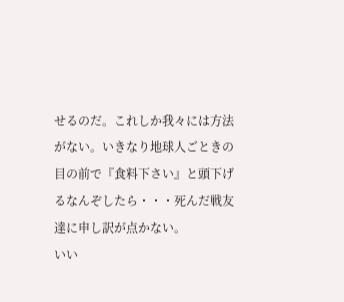せるのだ。これしか我々には方法がない。いきなり地球人ごときの目の前で『食料下さい』と頭下げるなんぞしたら・・・死んだ戦友達に申し訳が点かない。
いい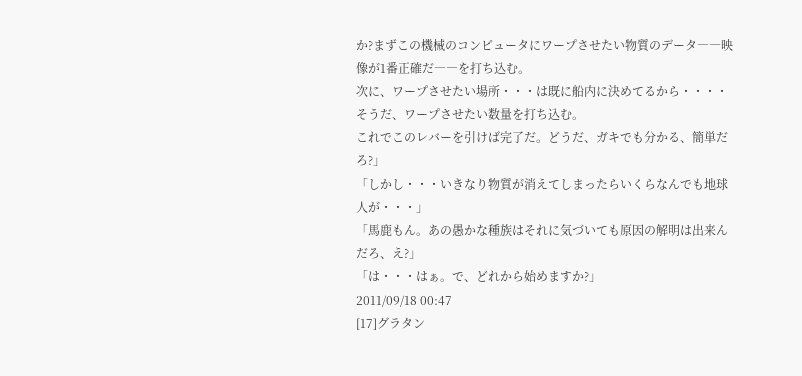か?まずこの機械のコンピュータにワープさせたい物質のデータ――映像が1番正確だ――を打ち込む。
次に、ワープさせたい場所・・・は既に船内に決めてるから・・・・そうだ、ワープさせたい数量を打ち込む。
これでこのレバーを引けば完了だ。どうだ、ガキでも分かる、簡単だろ?」
「しかし・・・いきなり物質が消えてしまったらいくらなんでも地球人が・・・」
「馬鹿もん。あの愚かな種族はそれに気づいても原因の解明は出来んだろ、え?」
「は・・・はぁ。で、どれから始めますか?」
2011/09/18 00:47
[17]グラタン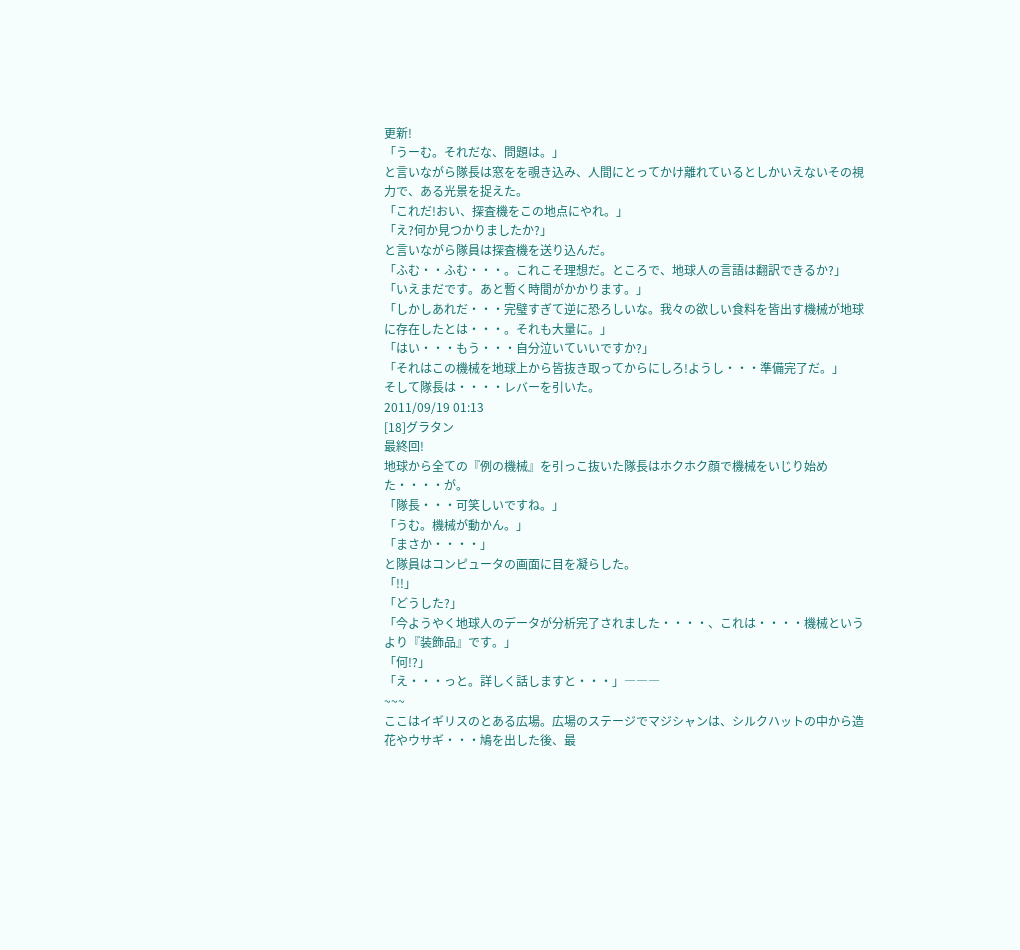更新!
「うーむ。それだな、問題は。」
と言いながら隊長は窓をを覗き込み、人間にとってかけ離れているとしかいえないその視力で、ある光景を捉えた。
「これだ!おい、探査機をこの地点にやれ。」
「え?何か見つかりましたか?」
と言いながら隊員は探査機を送り込んだ。
「ふむ・・ふむ・・・。これこそ理想だ。ところで、地球人の言語は翻訳できるか?」
「いえまだです。あと暫く時間がかかります。」
「しかしあれだ・・・完璧すぎて逆に恐ろしいな。我々の欲しい食料を皆出す機械が地球に存在したとは・・・。それも大量に。」
「はい・・・もう・・・自分泣いていいですか?」
「それはこの機械を地球上から皆抜き取ってからにしろ!ようし・・・準備完了だ。」
そして隊長は・・・・レバーを引いた。
2011/09/19 01:13
[18]グラタン
最終回!
地球から全ての『例の機械』を引っこ抜いた隊長はホクホク顔で機械をいじり始めた・・・・が。
「隊長・・・可笑しいですね。」
「うむ。機械が動かん。」
「まさか・・・・」
と隊員はコンピュータの画面に目を凝らした。
「!!」
「どうした?」
「今ようやく地球人のデータが分析完了されました・・・・、これは・・・・機械というより『装飾品』です。」
「何!?」
「え・・・っと。詳しく話しますと・・・」―――
~~~
ここはイギリスのとある広場。広場のステージでマジシャンは、シルクハットの中から造花やウサギ・・・鳩を出した後、最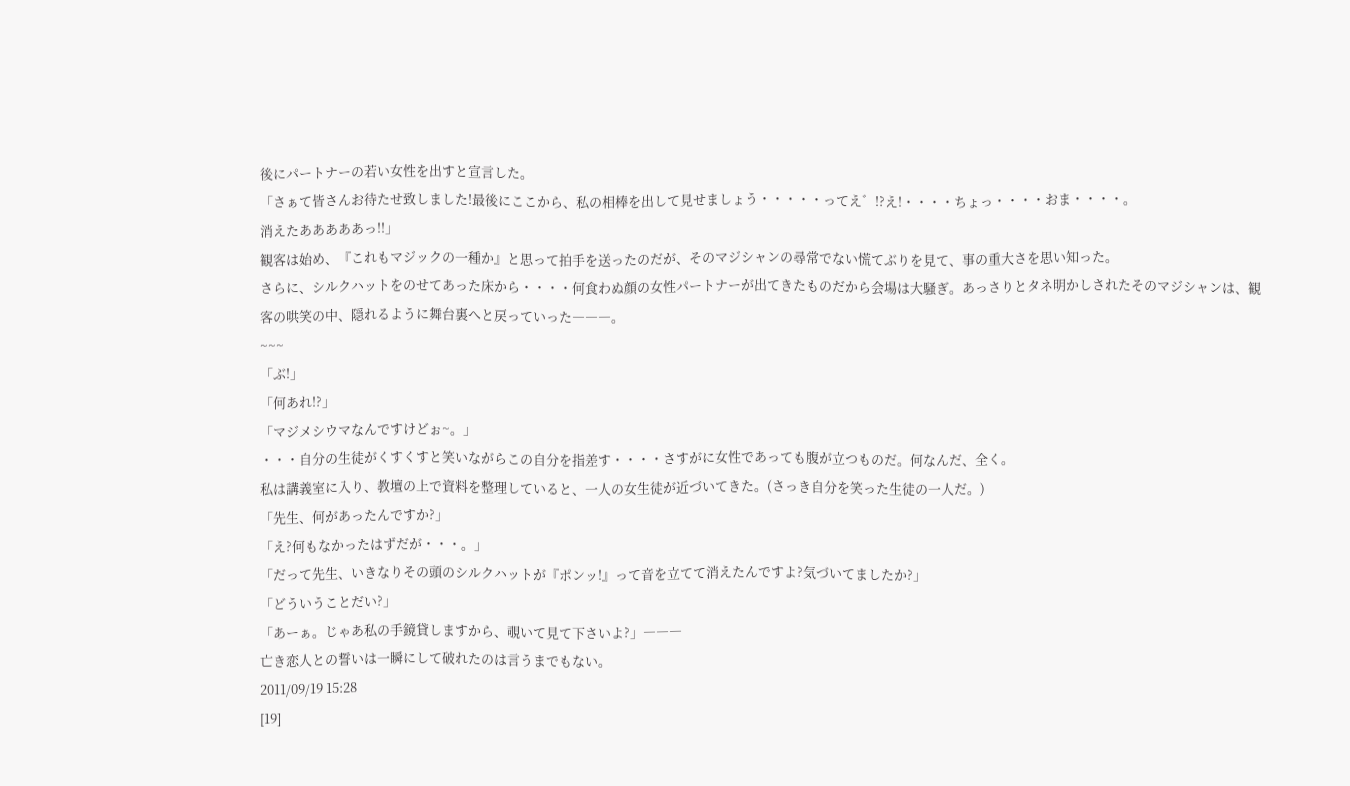後にパートナーの若い女性を出すと宣言した。
「さぁて皆さんお待たせ致しました!最後にここから、私の相棒を出して見せましょう・・・・・ってえ゛!?え!・・・・ちょっ・・・・おま・・・・。
消えたあああああっ!!」
観客は始め、『これもマジックの一種か』と思って拍手を送ったのだが、そのマジシャンの尋常でない慌てぶりを見て、事の重大さを思い知った。
さらに、シルクハットをのせてあった床から・・・・何食わぬ顔の女性パートナーが出てきたものだから会場は大騒ぎ。あっさりとタネ明かしされたそのマジシャンは、観客の哄笑の中、隠れるように舞台裏へと戻っていった―――。
~~~
「ぶ!」
「何あれ!?」
「マジメシウマなんですけどぉ~。」
・・・自分の生徒がくすくすと笑いながらこの自分を指差す・・・・さすがに女性であっても腹が立つものだ。何なんだ、全く。
私は講義室に入り、教壇の上で資料を整理していると、一人の女生徒が近づいてきた。(さっき自分を笑った生徒の一人だ。)
「先生、何があったんですか?」
「え?何もなかったはずだが・・・。」
「だって先生、いきなりその頭のシルクハットが『ポンッ!』って音を立てて消えたんですよ?気づいてましたか?」
「どういうことだい?」
「あーぁ。じゃあ私の手鏡貸しますから、覗いて見て下さいよ?」―――
亡き恋人との誓いは一瞬にして破れたのは言うまでもない。
2011/09/19 15:28
[19]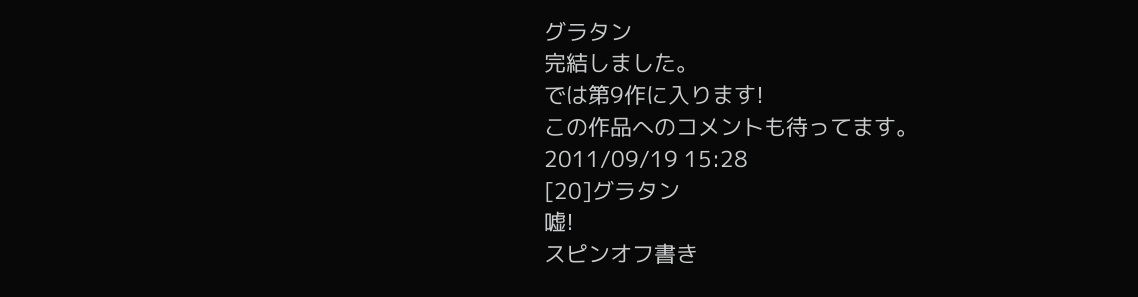グラタン
完結しました。
では第9作に入ります!
この作品へのコメントも待ってます。
2011/09/19 15:28
[20]グラタン
嘘!
スピンオフ書き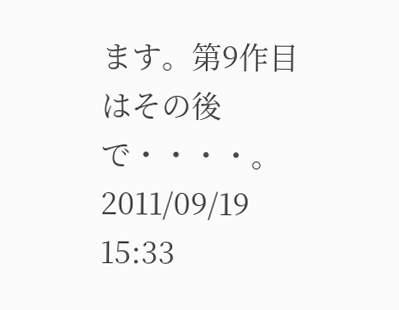ます。第9作目はその後で・・・・。
2011/09/19 15:33